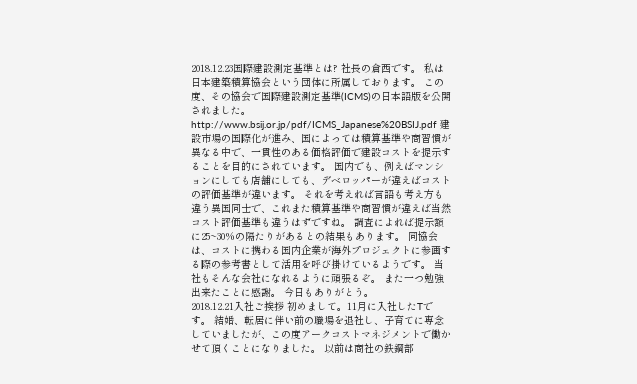2018.12.23国際建設測定基準とは? 社長の倉西です。 私は日本建築積算協会という団体に所属しております。 この度、その協会で国際建設測定基準(ICMS)の日本語版を公開されました。 http://www.bsij.or.jp/pdf/ICMS_Japanese%20BSIJ.pdf 建設市場の国際化が進み、国によっては積算基準や商習慣が異なる中で、一貫性のある価格評価で建設コストを提示することを目的にされています。 国内でも、例えばマンションにしても店舗にしても、デベロッパーが違えばコストの評価基準が違います。 それを考えれば言語も考え方も違う異国同士で、これまた積算基準や商習慣が違えば当然コスト評価基準も違うはずですね。 調査によれば提示額に25~30%の隔たりがあるとの結果もあります。 同協会は、コストに携わる国内企業が海外プロジェクトに参画する際の参考書として活用を呼び掛けているようです。 当社もそんな会社になれるように頑張るぞ。 また一つ勉強出来たことに感謝。 今日もありがとう。
2018.12.21入社ご挨拶 初めまして。11月に入社したTです。 結婚、転居に伴い前の職場を退社し、子育てに専念していましたが、この度アークコストマネジメントで働かせて頂くことになりました。 以前は商社の鉄鋼部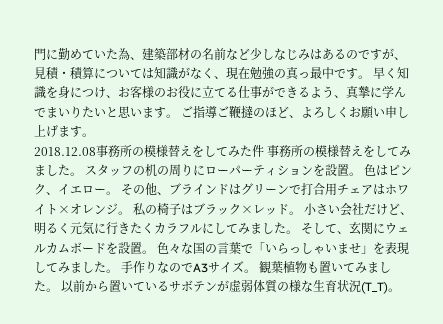門に勤めていた為、建築部材の名前など少しなじみはあるのですが、見積・積算については知識がなく、現在勉強の真っ最中です。 早く知識を身につけ、お客様のお役に立てる仕事ができるよう、真摯に学んでまいりたいと思います。 ご指導ご鞭撻のほど、よろしくお願い申し上げます。
2018.12.08事務所の模様替えをしてみた件 事務所の模様替えをしてみました。 スタッフの机の周りにローパーティションを設置。 色はピンク、イエロー。 その他、ブラインドはグリーンで打合用チェアはホワイト×オレンジ。 私の椅子はブラック×レッド。 小さい会社だけど、明るく元気に行きたくカラフルにしてみました。 そして、玄関にウェルカムボードを設置。 色々な国の言葉で「いらっしゃいませ」を表現してみました。 手作りなのでA3サイズ。 観葉植物も置いてみました。 以前から置いているサボテンが虚弱体質の様な生育状況(T_T)。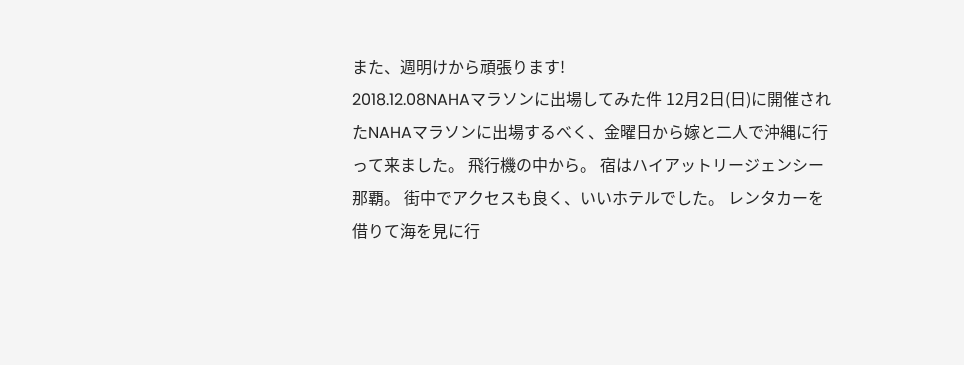また、週明けから頑張ります!
2018.12.08NAHAマラソンに出場してみた件 12月2日(日)に開催されたNAHAマラソンに出場するべく、金曜日から嫁と二人で沖縄に行って来ました。 飛行機の中から。 宿はハイアットリージェンシー那覇。 街中でアクセスも良く、いいホテルでした。 レンタカーを借りて海を見に行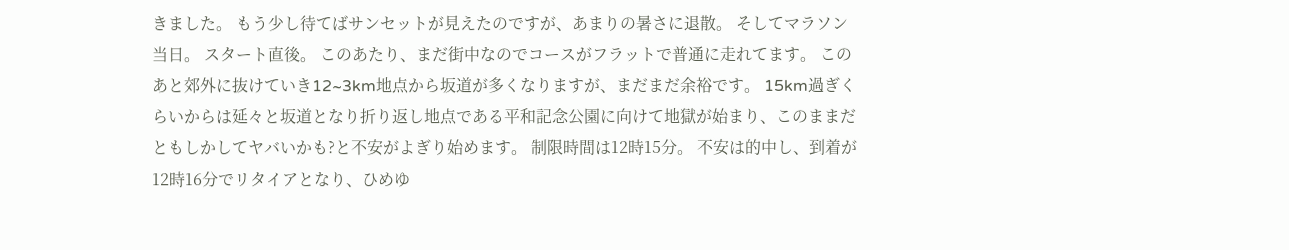きました。 もう少し待てばサンセットが見えたのですが、あまりの暑さに退散。 そしてマラソン当日。 スタート直後。 このあたり、まだ街中なのでコースがフラットで普通に走れてます。 このあと郊外に抜けていき12~3km地点から坂道が多くなりますが、まだまだ余裕です。 15km過ぎくらいからは延々と坂道となり折り返し地点である平和記念公園に向けて地獄が始まり、このままだともしかしてヤバいかも?と不安がよぎり始めます。 制限時間は12時15分。 不安は的中し、到着が12時16分でリタイアとなり、ひめゆ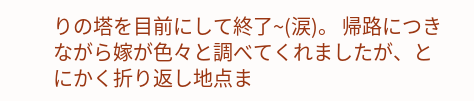りの塔を目前にして終了~(涙)。 帰路につきながら嫁が色々と調べてくれましたが、とにかく折り返し地点ま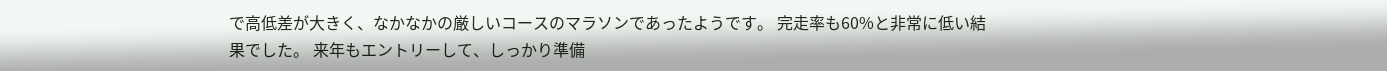で高低差が大きく、なかなかの厳しいコースのマラソンであったようです。 完走率も60%と非常に低い結果でした。 来年もエントリーして、しっかり準備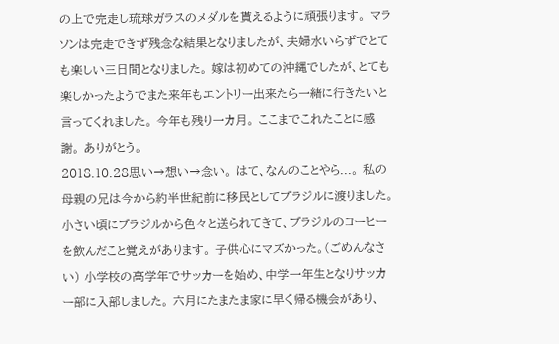の上で完走し琉球ガラスのメダルを貰えるように頑張ります。 マラソンは完走できず残念な結果となりましたが、夫婦水いらずでとても楽しい三日間となりました。 嫁は初めての沖縄でしたが、とても楽しかったようでまた来年もエントリー出来たら一緒に行きたいと言ってくれました。 今年も残り一カ月。 ここまでこれたことに感謝。 ありがとう。
2018.10.28思い→想い→念い。 はて、なんのことやら...。 私の母親の兄は今から約半世紀前に移民としてブラジルに渡りました。 小さい頃にブラジルから色々と送られてきて、ブラジルのコーヒーを飲んだこと覚えがあります。 子供心にマズかった。(ごめんなさい) 小学校の高学年でサッカーを始め、中学一年生となりサッカー部に入部しました。 六月にたまたま家に早く帰る機会があり、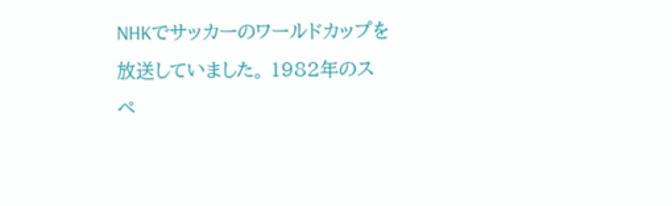NHKでサッカーのワールドカップを放送していました。 1982年のスペ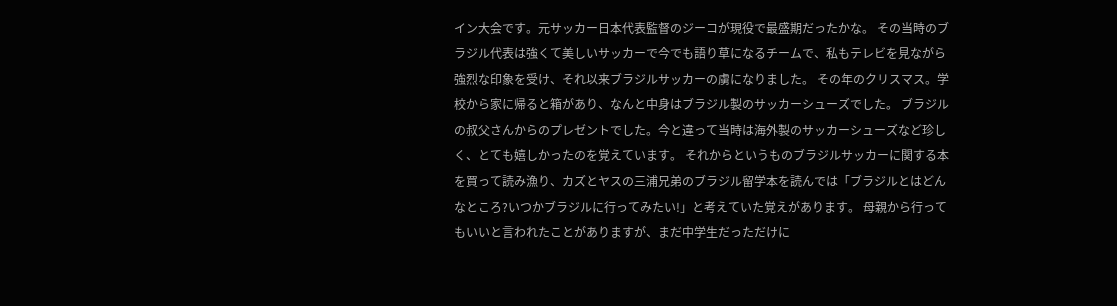イン大会です。元サッカー日本代表監督のジーコが現役で最盛期だったかな。 その当時のブラジル代表は強くて美しいサッカーで今でも語り草になるチームで、私もテレビを見ながら強烈な印象を受け、それ以来ブラジルサッカーの虜になりました。 その年のクリスマス。学校から家に帰ると箱があり、なんと中身はブラジル製のサッカーシューズでした。 ブラジルの叔父さんからのプレゼントでした。今と違って当時は海外製のサッカーシューズなど珍しく、とても嬉しかったのを覚えています。 それからというものブラジルサッカーに関する本を買って読み漁り、カズとヤスの三浦兄弟のブラジル留学本を読んでは「ブラジルとはどんなところ?いつかブラジルに行ってみたい!」と考えていた覚えがあります。 母親から行ってもいいと言われたことがありますが、まだ中学生だっただけに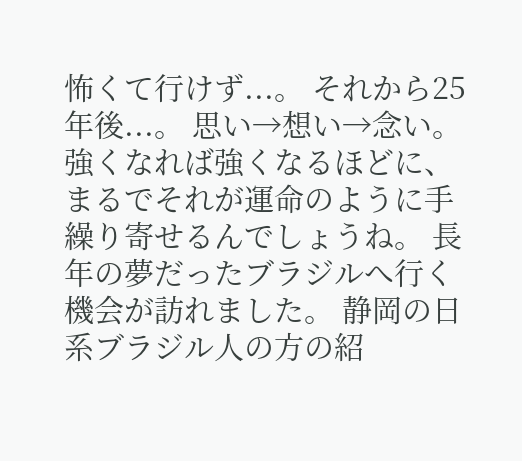怖くて行けず...。 それから25年後...。 思い→想い→念い。 強くなれば強くなるほどに、まるでそれが運命のように手繰り寄せるんでしょうね。 長年の夢だったブラジルへ行く機会が訪れました。 静岡の日系ブラジル人の方の紹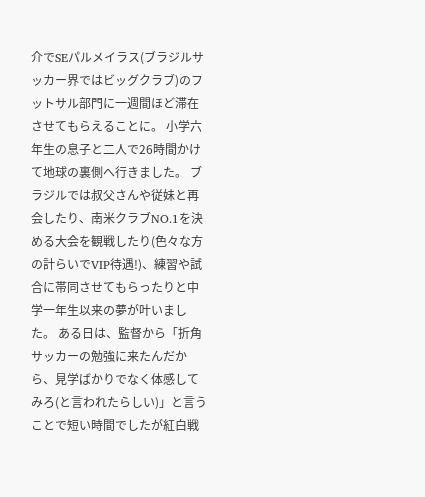介でSEパルメイラス(ブラジルサッカー界ではビッグクラブ)のフットサル部門に一週間ほど滞在させてもらえることに。 小学六年生の息子と二人で26時間かけて地球の裏側へ行きました。 ブラジルでは叔父さんや従妹と再会したり、南米クラブNO.1を決める大会を観戦したり(色々な方の計らいでVIP待遇!)、練習や試合に帯同させてもらったりと中学一年生以来の夢が叶いました。 ある日は、監督から「折角サッカーの勉強に来たんだから、見学ばかりでなく体感してみろ(と言われたらしい)」と言うことで短い時間でしたが紅白戦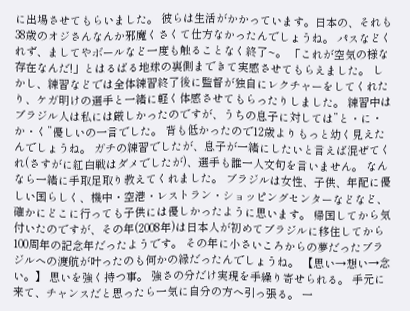に出場させてもらいました。 彼らは生活がかかっています。日本の、それも38歳のオジさんなんか邪魔くさくて仕方なかったんでしょうね。 パスなどくれず、ましてやボールなど一度も触ることなく終了~。 「これが空気の様な存在なんだ!」とはるばる地球の裏側まできて実感させてもらえました。 しかし、練習などでは全体練習終了後に監督が独自にレクチャーをしてくれたり、ケガ明けの選手と一緒に軽く体感させてもらったりしました。 練習中はブラジル人は私には厳しかったのですが、うちの息子に対しては”と・に・か・く”優しいの一言でした。 背も低かったので12歳よりもっと幼く見えたんでしょうね。 ガチの練習でしたが、息子が一緒にしたいと言えば混ぜてくれ(さすがに紅白戦はダメでしたが)、選手も誰一人文句を言いません。 なんなら一緒に手取足取り教えてくれました。 ブラジルは女性、子供、年配に優しい国らしく、機中・空港・レストラン・ショッピングセンターなどなど、確かにどこに行っても子供には優しかったように思います。 帰国してから気付いたのですが、その年(2008年)は日本人が初めてブラジルに移住してから100周年の記念年だったようです。 その年に小さいころからの夢だったブラジルへの渡航が叶ったのも何かの縁だったんでしょうね。 【思い→想い→念い。】 思いを強く持つ事。 強さの分だけ実現を手繰り寄せられる。 手元に来て、チャンスだと思ったら一気に自分の方へ引っ張る。 一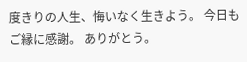度きりの人生、悔いなく生きよう。 今日もご縁に感謝。 ありがとう。